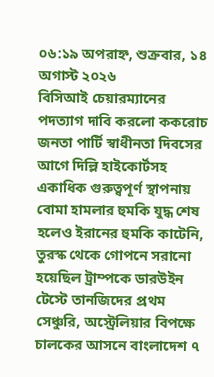০৬:১৯ অপরাহ্ন, শুক্রবার, ১৪ অগাস্ট ২০২৬
বিসিআই চেয়ারম্যানের পদত্যাগ দাবি করলো ককরোচ জনতা পার্টি স্বাধীনতা দিবসের আগে দিল্লি হাইকোর্টসহ একাধিক গুরুত্বপূর্ণ স্থাপনায় বোমা হামলার হুমকি যুদ্ধ শেষ হলেও ইরানের হুমকি কাটেনি, তুরস্ক থেকে গোপনে সরানো হয়েছিল ট্রাম্পকে ডারউইন টেস্টে তানজিদের প্রথম সেঞ্চুরি, অস্ট্রেলিয়ার বিপক্ষে চালকের আসনে বাংলাদেশ ৭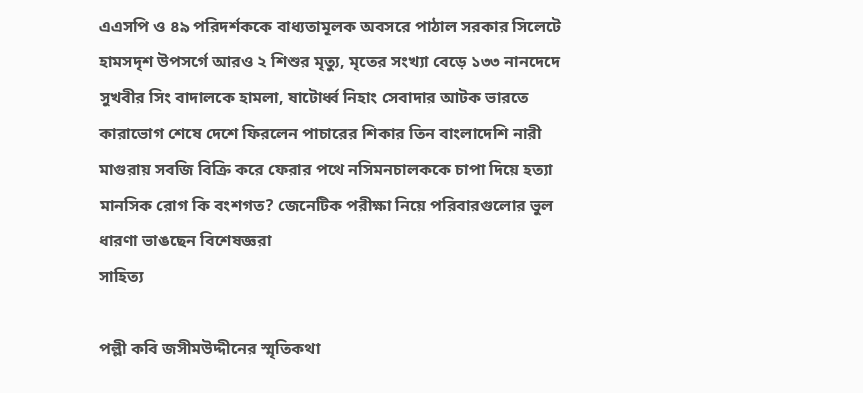এএসপি ও ৪৯ পরিদর্শককে বাধ্যতামূলক অবসরে পাঠাল সরকার সিলেটে হামসদৃশ উপসর্গে আরও ২ শিশুর মৃত্যু, মৃতের সংখ্যা বেড়ে ১৩৩ নানদেদে সুখবীর সিং বাদালকে হামলা, ষাটোর্ধ্ব নিহাং সেবাদার আটক ভারতে কারাভোগ শেষে দেশে ফিরলেন পাচারের শিকার তিন বাংলাদেশি নারী মাগুরায় সবজি বিক্রি করে ফেরার পথে নসিমনচালককে চাপা দিয়ে হত্যা মানসিক রোগ কি বংশগত? জেনেটিক পরীক্ষা নিয়ে পরিবারগুলোর ভুল ধারণা ভাঙছেন বিশেষজ্ঞরা
সাহিত্য

পল্লী কবি জসীমউদ্দীনের স্মৃতিকথা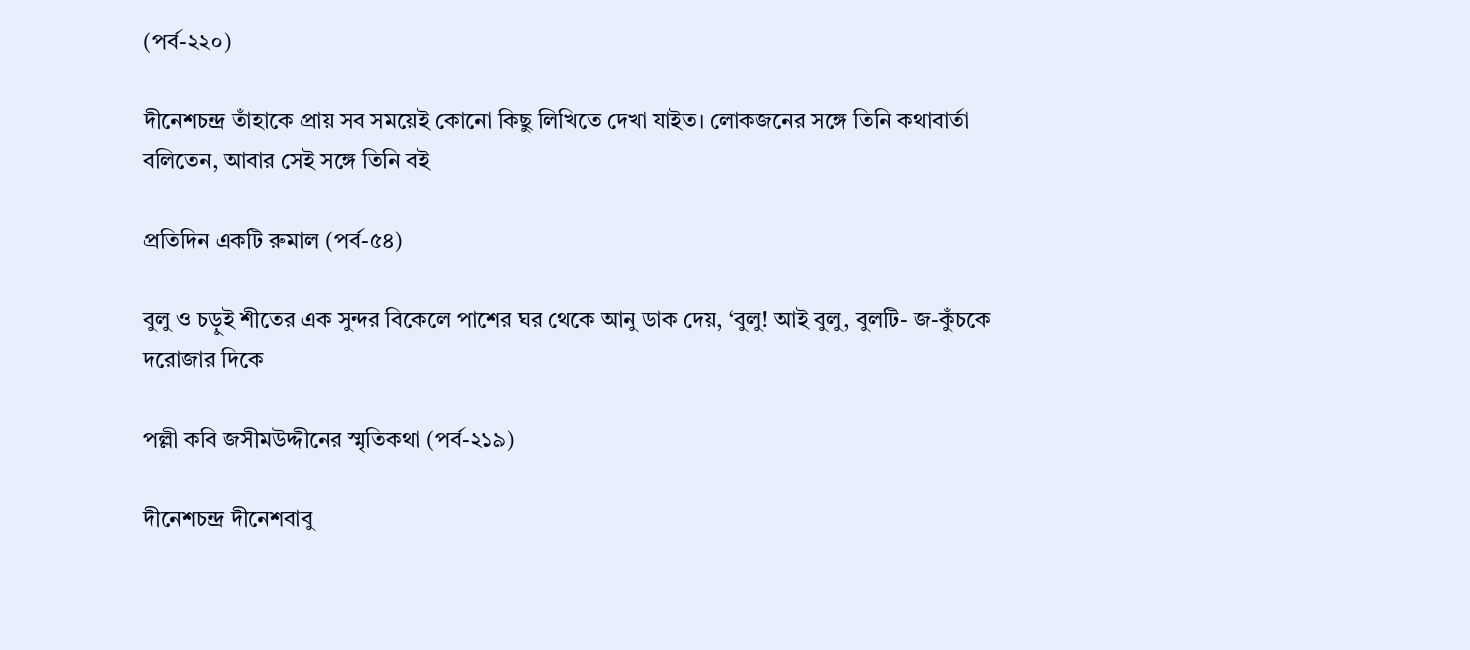(পর্ব-২২০)

দীনেশচন্দ্র তাঁহাকে প্রায় সব সময়েই কোনো কিছু লিখিতে দেখা যাইত। লোকজনের সঙ্গে তিনি কথাবার্তা বলিতেন, আবার সেই সঙ্গে তিনি বই

প্রতিদিন একটি রুমাল (পর্ব-৫৪)

বুলু ও চড়ুই শীতের এক সুন্দর বিকেলে পাশের ঘর থেকে আনু ডাক দেয়, ‘বুলু! আই বুলু, বুলটি- জ-কুঁচকে দরোজার দিকে

পল্লী কবি জসীমউদ্দীনের স্মৃতিকথা (পর্ব-২১৯)

দীনেশচন্দ্র দীনেশবাবু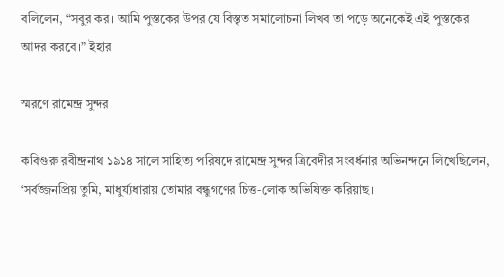বলিলেন, “সবুর কর। আমি পুস্তকের উপর যে বিস্তৃত সমালোচনা লিখব তা পড়ে অনেকেই এই পুস্তকের আদর করবে।” ইহার

স্মরণে রামেন্দ্র সুন্দর

কবিগুরু রবীন্দ্রনাথ ১৯১৪ সালে সাহিত্য পরিষদে রামেন্দ্র সুন্দর ত্রিবেদীর সংবর্ধনার অভিনন্দনে লিখেছিলেন, ‘সর্বজ্জনপ্রিয় তুমি, মাধুর্য্যধারায় তোমার বন্ধুগণের চিত্ত-লোক অভিষিক্ত করিয়াছ।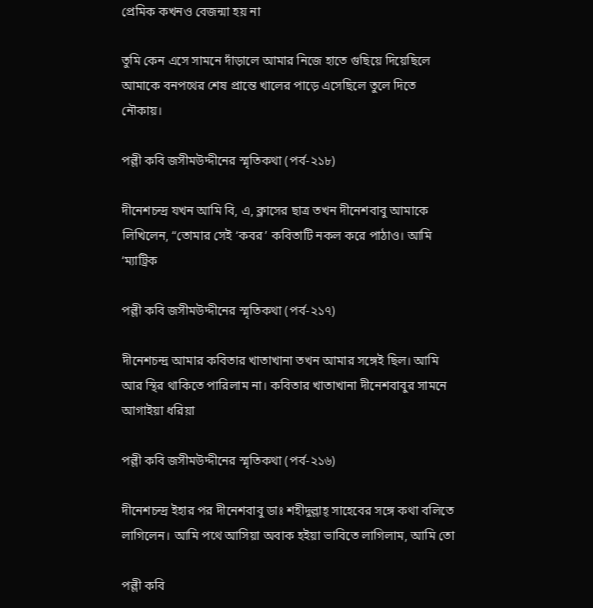প্রেমিক কখনও বেজন্মা হয় না

তুমি কেন এসে সামনে দাঁড়ালে আমার নিজে হাতে গুছিয়ে দিয়েছিলে আমাকে বনপথের শেষ প্রান্তে খালের পাড়ে এসেছিলে তুলে দিতে নৌকায়।

পল্লী কবি জসীমউদ্দীনের স্মৃতিকথা (পর্ব-২১৮)

দীনেশচন্দ্র যখন আমি বি, এ, ক্লাসের ছাত্র তখন দীনেশবাবু আমাকে লিখিলেন, “তোমার সেই ‘কবর’ কবিতাটি নকল করে পাঠাও। আমি ‘ম্যাট্রিক

পল্লী কবি জসীমউদ্দীনের স্মৃতিকথা (পর্ব-২১৭)

দীনেশচন্দ্র আমার কবিতার খাতাখানা তখন আমার সঙ্গেই ছিল। আমি আর স্থির থাকিতে পারিলাম না। কবিতার খাতাখানা দীনেশবাবুর সামনে আগাইয়া ধরিয়া

পল্লী কবি জসীমউদ্দীনের স্মৃতিকথা (পর্ব-২১৬)

দীনেশচন্দ্র ইহার পর দীনেশবাবু ডাঃ শহীদুল্লাহ্ সাহেবের সঙ্গে কথা বলিতে লাগিলেন। আমি পথে আসিয়া অবাক হইয়া ভাবিতে লাগিলাম, আমি তো

পল্লী কবি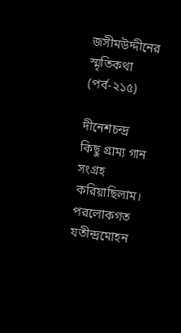জসীমউদ্দীনের স্মৃতিকথা (পর্ব-২১৫)

দীনেশচন্দ্র কিছু গ্রাম্য গান সংগ্রহ করিয়াছিলাম। পরলোকগত যতীন্দ্রমোহন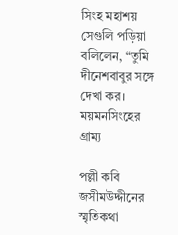সিংহ মহাশয় সেগুলি পড়িয়া বলিলেন, “তুমি দীনেশবাবুর সঙ্গে দেখা কর। ময়মনসিংহের গ্রাম্য

পল্লী কবি জসীমউদ্দীনের স্মৃতিকথা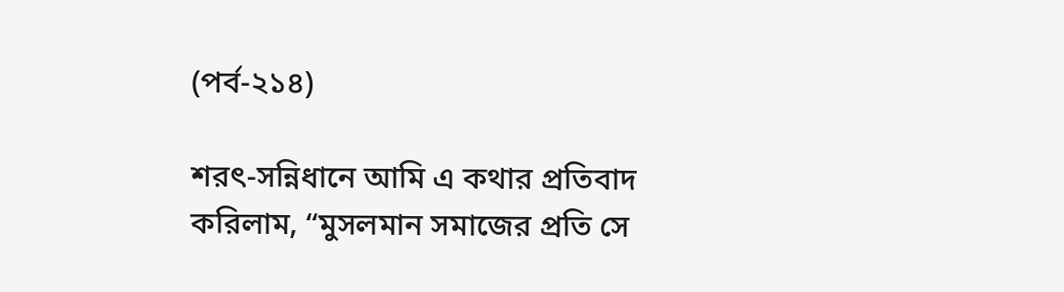(পর্ব-২১৪)

শরৎ-সন্নিধানে আমি এ কথার প্রতিবাদ করিলাম, “মুসলমান সমাজের প্রতি সে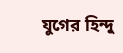যুগের হিন্দু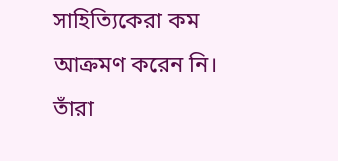সাহিত্যিকেরা কম আক্রমণ করেন নি। তাঁরা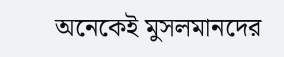অনেকেই মুসলমানদের